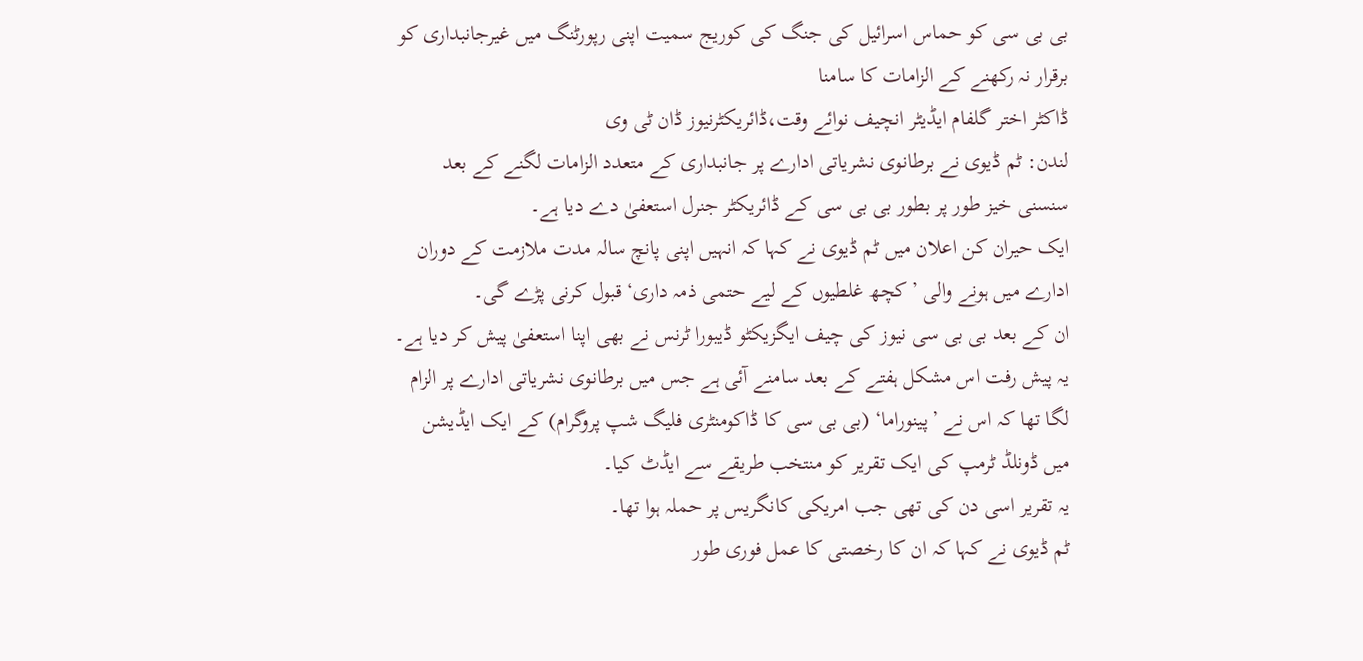بی بی سی کو حماس اسرائیل کی جنگ کی کوریج سمیت اپنی رپورٹنگ میں غیرجانبداری کو برقرار نہ رکھنے کے الزامات کا سامنا
ڈاکٹر اختر گلفام ایڈیٹر انچیف نوائے وقت،ڈائریکٹرنیوز ڈان ٹی وی
لندن: ٹم ڈیوی نے برطانوی نشریاتی ادارے پر جانبداری کے متعدد الزامات لگنے کے بعد سنسنی خیز طور پر بطور بی بی سی کے ڈائریکٹر جنرل استعفیٰ دے دیا ہے۔
ایک حیران کن اعلان میں ٹم ڈیوی نے کہا کہ انہیں اپنی پانچ سالہ مدت ملازمت کے دوران ادارے میں ہونے والی ’کچھ غلطیوں کے لیے حتمی ذمہ داری‘ قبول کرنی پڑے گی۔
ان کے بعد بی بی سی نیوز کی چیف ایگزیکٹو ڈیبورا ٹرنس نے بھی اپنا استعفیٰ پیش کر دیا ہے۔ یہ پیش رفت اس مشکل ہفتے کے بعد سامنے آئی ہے جس میں برطانوی نشریاتی ادارے پر الزام لگا تھا کہ اس نے ’پینوراما‘ (بی بی سی کا ڈاکومنٹری فلیگ شپ پروگرام) کے ایک ایڈیشن میں ڈونلڈ ٹرمپ کی ایک تقریر کو منتخب طریقے سے ایڈٹ کیا۔
یہ تقریر اسی دن کی تھی جب امریکی کانگریس پر حملہ ہوا تھا۔
ٹم ڈیوی نے کہا کہ ان کا رخصتی کا عمل فوری طور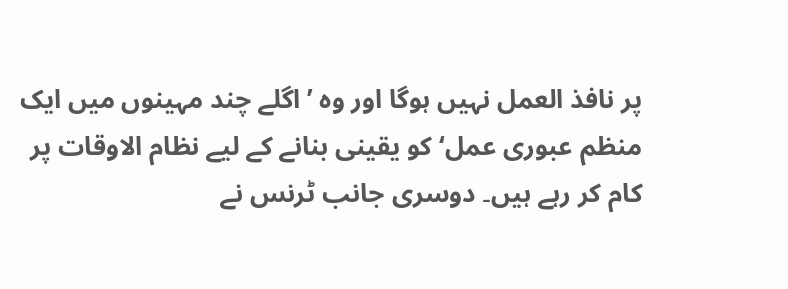پر نافذ العمل نہیں ہوگا اور وہ ’اگلے چند مہینوں میں ایک منظم عبوری عمل‘ کو یقینی بنانے کے لیے نظام الاوقات پر کام کر رہے ہیں۔ دوسری جانب ٹرنس نے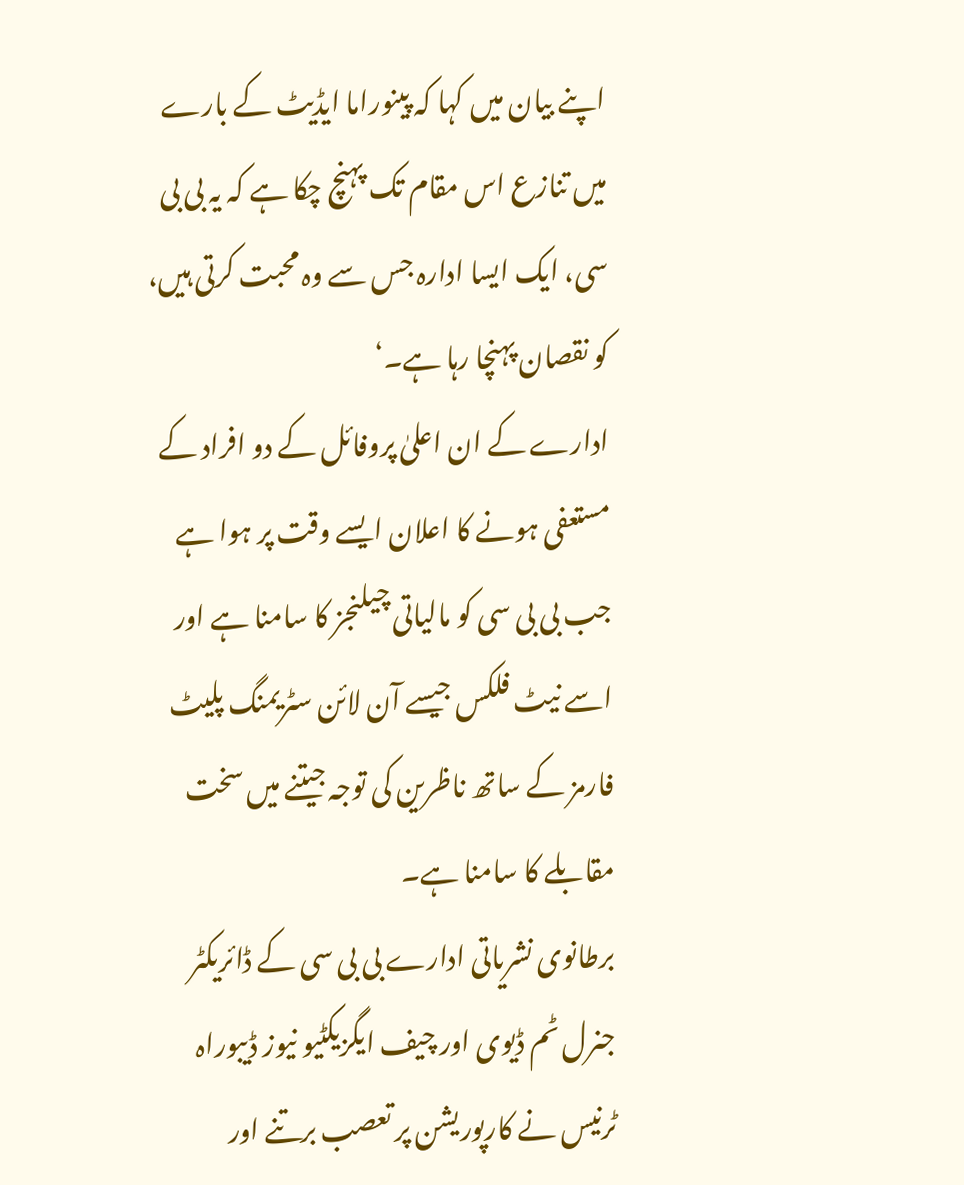اپنے بیان میں کہا کہ پینوراما ایڈیٹ کے بارے میں تنازع اس مقام تک پہنچ چکا ہے کہ یہ بی بی سی، ایک ایسا ادارہ جس سے وہ محبت کرتی ہیں، کو نقصان پہنچا رہا ہے۔‘
ادارے کے ان اعلیٰ پروفائل کے دو افراد کے مستعفی ہونے کا اعلان ایسے وقت پر ہوا ہے جب بی بی سی کو مالیاتی چیلنجز کا سامنا ہے اور اسے نیٹ فلکس جیسے آن لائن سٹریمنگ پلیٹ فارمز کے ساتھ ناظرین کی توجہ جیتنے میں سخت مقابلے کا سامنا ہے۔
برطانوی نشریاتی ادارے بی بی سی کے ڈائریکٹر جنرل ٹم ڈیوی اور چیف ایگزیکٹیو نیوز ڈیبوراہ ٹرنیس نے کارپوریشن پر تعصب برتنے اور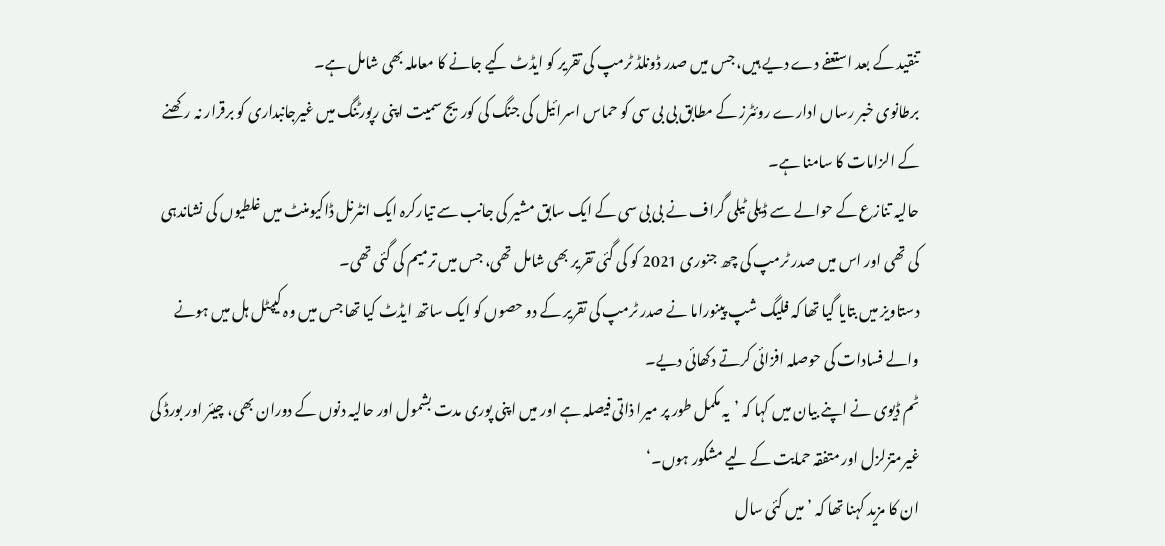تنقید کے بعد استعفے دے دیے ہیں، جس میں صدر ڈونلڈ ٹرمپ کی تقریر کو ایڈٹ کیے جانے کا معاملہ بھی شامل ہے۔
برطانوی خبر رساں ادارے روئٹرز کے مطابق بی بی سی کو حماس اسرائیل کی جنگ کی کوریج سمیت اپنی رپورٹنگ میں غیرجانبداری کو برقرار نہ رکھنے کے الزامات کا سامنا ہے۔
حالیہ تنازع کے حوالے سے ڈیلی ٹیلی گراف نے بی بی سی کے ایک سابق مشیر کی جانب سے تیارکرہ ایک انٹرنل ڈاکیومنٹ میں غلطیوں کی نشاندہی کی تھی اور اس میں صدر ٹرمپ کی چھ جنوری 2021 کو کی گئی تقریر بھی شامل تھی، جس میں ترمیم کی گئی تھی۔
دستاویز میں بتایا گیا تھا کہ فلیگ شپ پینوراما نے صدر ٹرمپ کی تقریر کے دو حصوں کو ایک ساتھ ایڈٹ کیا تھا جس میں وہ کیپٹل ہل میں ہونے والے فسادات کی حوصلہ افزائی کرتے دکھائی دیے۔
ٹم ڈیوی نے اپنے بیان میں کہا کہ ’یہ مکمل طور پر میرا ذاتی فیصلہ ہے اور میں اپنی پوری مدت بشمول اور حالیہ دنوں کے دوران بھی، چیئر اور بورڈ کی غیرمتزلزل اور متفقہ حمایت کے لیے مشکور ہوں۔‘
ان کا مزید کہنا تھا کہ ’میں کئی سال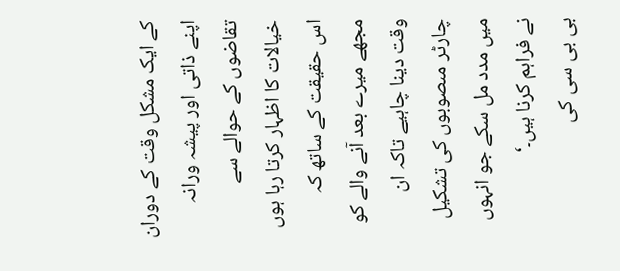کے ایک مشکل وقت کے دوران اپنے ذاتی اور پیشہ ورانہ تقاضوں کے حوالے سے خیالات کا اظہار کرتا رہا ہوں اس حقیقت کے ساتھ کہ مجھے میرے بعد آنے والے کو وقت دینا چاہیے تاکہ ان چارٹر مںصوبوں کی تشکیل میں مدد مل سکے جو انہوں نے فراہم کرنا ہیں۔‘
بی بی سی کی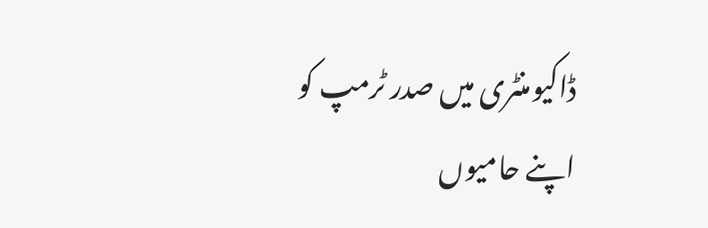ڈاکیومنٹری میں صدر ٹرمپ کو اپنے حامیوں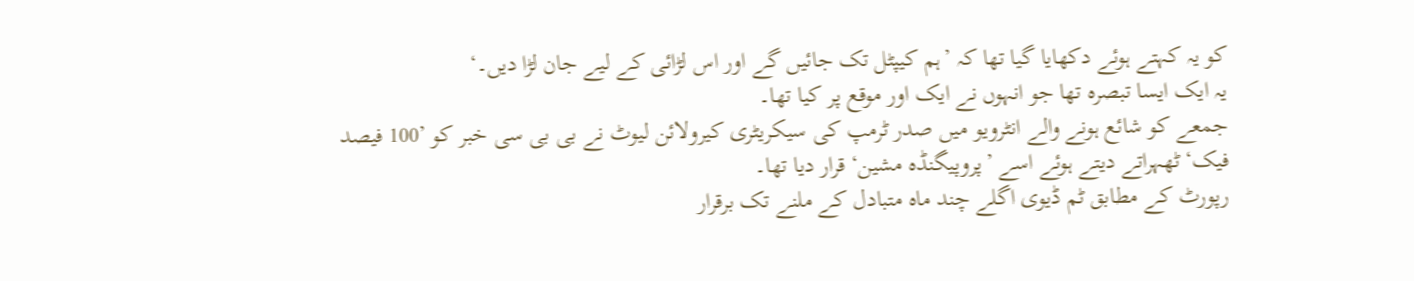کو یہ کہتے ہوئے دکھایا گیا تھا کہ ’ہم کیپٹل تک جائیں گے اور اس لڑائی کے لیے جان لڑا دیں۔‘
یہ ایک ایسا تبصرہ تھا جو انہوں نے ایک اور موقع پر کیا تھا۔
جمعے کو شائع ہونے والے انٹرویو میں صدر ٹرمپ کی سیکریٹری کیرولائن لیوٹ نے بی بی سی خبر کو ’100 فیصد فیک‘ ٹھہراتے دیتے ہوئے اسے ’پروپیگنڈہ مشین‘ قرار دیا تھا۔
رپورٹ کے مطابق ٹم ڈیوی اگلے چند ماہ متبادل کے ملنے تک برقرار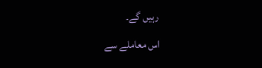رہیں گے۔
اس معاملے سے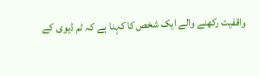واقفیت رکھنے والے ایک شخص کا کہنا ہے کہ ٹم ڈیوی کے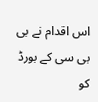اس اقدام نے بی بی سی کے بورڈ کو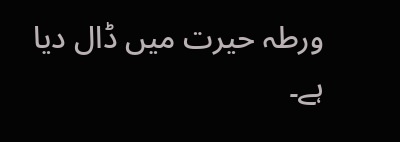ورطہ حیرت میں ڈال دیا ہے۔